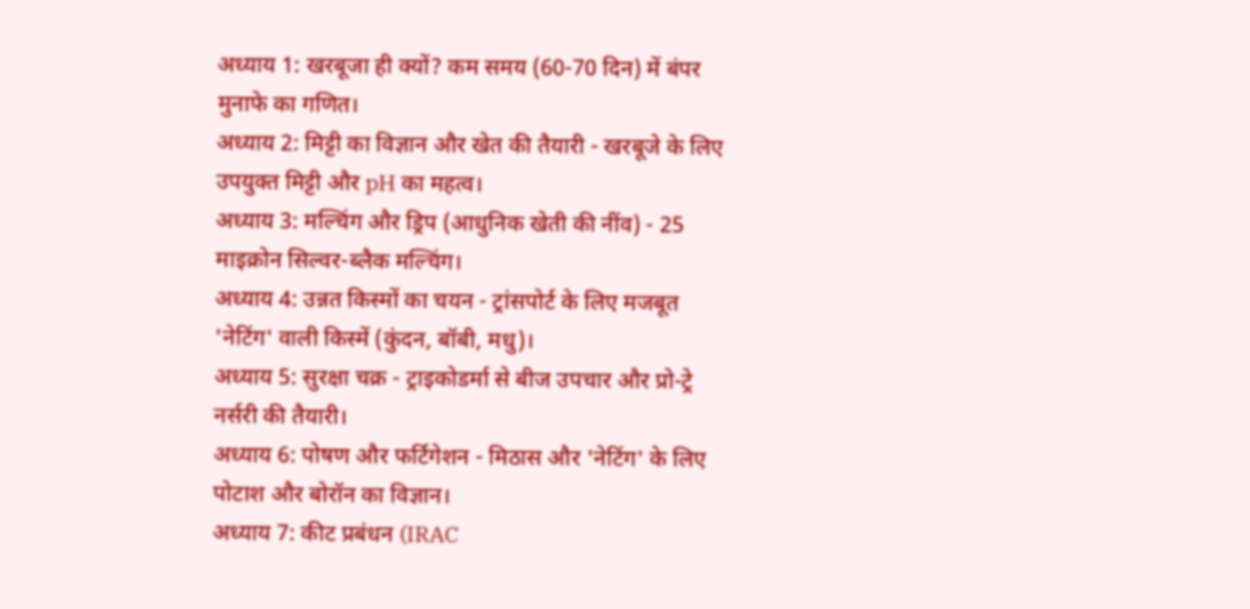अध्याय 1: खरबूजा ही क्यों? कम समय (60-70 दिन) में बंपर मुनाफे का गणित।
अध्याय 2: मिट्टी का विज्ञान और खेत की तैयारी - खरबूजे के लिए उपयुक्त मिट्टी और pH का महत्व।
अध्याय 3: मल्चिंग और ड्रिप (आधुनिक खेती की नींव) - 25 माइक्रोन सिल्वर-ब्लैक मल्चिंग।
अध्याय 4: उन्नत किस्मों का चयन - ट्रांसपोर्ट के लिए मजबूत 'नेटिंग' वाली किस्में (कुंदन, बॉबी, मधु)।
अध्याय 5: सुरक्षा चक्र - ट्राइकोडर्मा से बीज उपचार और प्रो-ट्रे नर्सरी की तैयारी।
अध्याय 6: पोषण और फर्टिगेशन - मिठास और 'नेटिंग' के लिए पोटाश और बोरॉन का विज्ञान।
अध्याय 7: कीट प्रबंधन (IRAC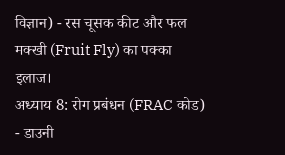विज्ञान) - रस चूसक कीट और फल मक्खी (Fruit Fly) का पक्का इलाज।
अध्याय 8: रोग प्रबंधन (FRAC कोड) - डाउनी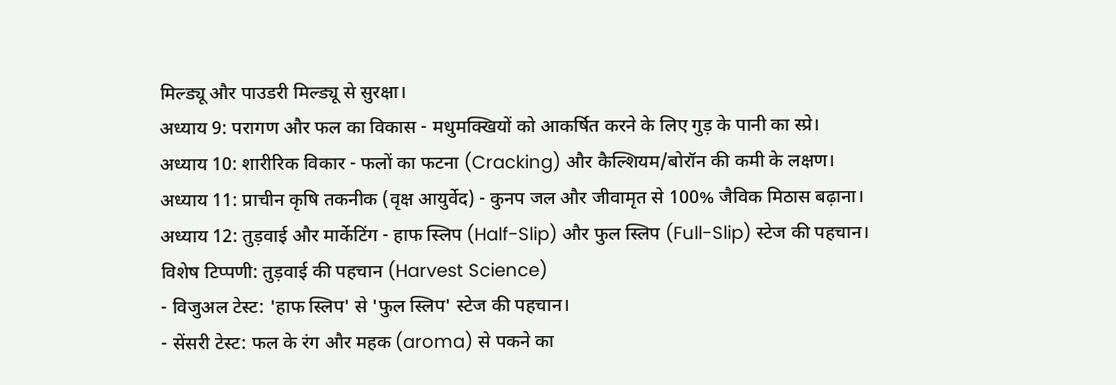मिल्ड्यू और पाउडरी मिल्ड्यू से सुरक्षा।
अध्याय 9: परागण और फल का विकास - मधुमक्खियों को आकर्षित करने के लिए गुड़ के पानी का स्प्रे।
अध्याय 10: शारीरिक विकार - फलों का फटना (Cracking) और कैल्शियम/बोरॉन की कमी के लक्षण।
अध्याय 11: प्राचीन कृषि तकनीक (वृक्ष आयुर्वेद) - कुनप जल और जीवामृत से 100% जैविक मिठास बढ़ाना।
अध्याय 12: तुड़वाई और मार्केटिंग - हाफ स्लिप (Half-Slip) और फुल स्लिप (Full-Slip) स्टेज की पहचान।
विशेष टिप्पणी: तुड़वाई की पहचान (Harvest Science)
- विजुअल टेस्ट: 'हाफ स्लिप' से 'फुल स्लिप' स्टेज की पहचान।
- सेंसरी टेस्ट: फल के रंग और महक (aroma) से पकने का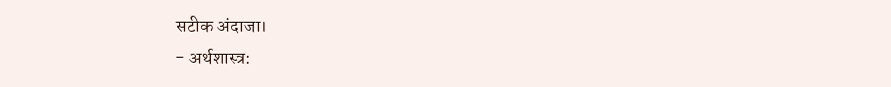सटीक अंदाजा।
- अर्थशास्त्र: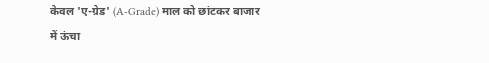केवल 'ए-ग्रेड' (A-Grade) माल को छांटकर बाजार में ऊंचा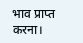भाव प्राप्त करना।